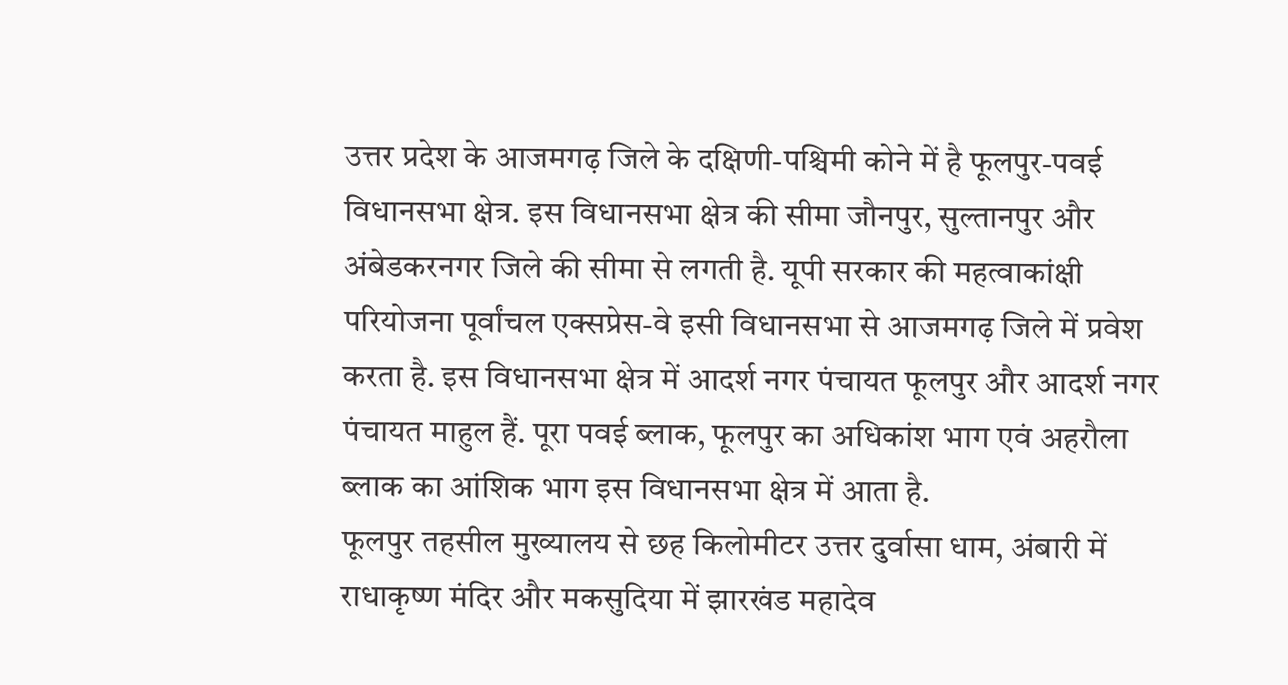उत्तर प्रदेश के आजमगढ़ जिले के दक्षिणी-पश्चिमी कोने में है फूलपुर-पवई विधानसभा क्षेत्र. इस विधानसभा क्षेत्र की सीमा जौनपुर, सुल्तानपुर और अंबेडकरनगर जिले की सीमा से लगती है. यूपी सरकार की महत्वाकांक्षी परियोजना पूर्वांचल एक्सप्रेस-वे इसी विधानसभा से आजमगढ़ जिले में प्रवेश करता है. इस विधानसभा क्षेत्र में आदर्श नगर पंचायत फूलपुर और आदर्श नगर पंचायत माहुल हैं. पूरा पवई ब्लाक, फूलपुर का अधिकांश भाग एवं अहरौला ब्लाक का आंशिक भाग इस विधानसभा क्षेत्र में आता है.
फूलपुर तहसील मुख्यालय से छह किलोमीटर उत्तर दुर्वासा धाम, अंबारी में राधाकृष्ण मंदिर और मकसुदिया में झारखंड महादेव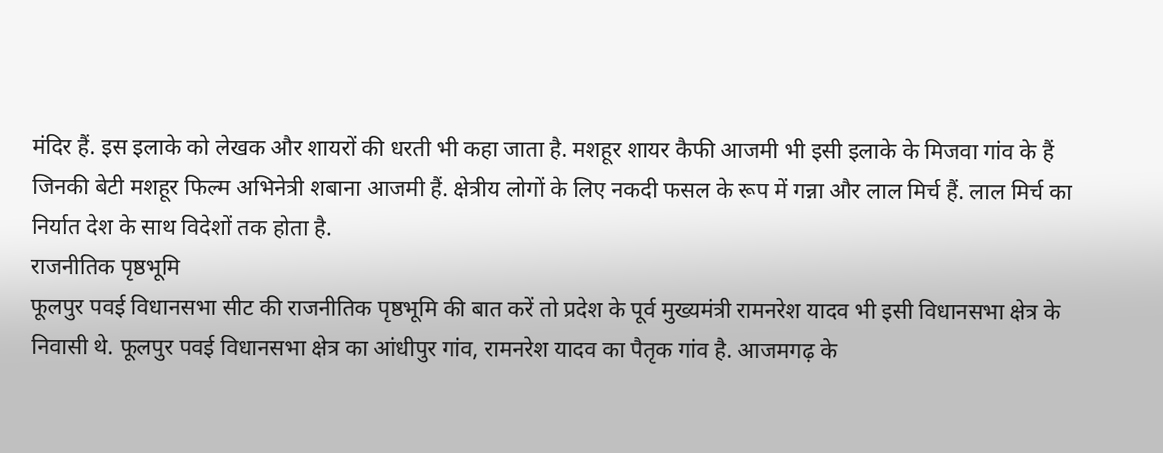मंदिर हैं. इस इलाके को लेखक और शायरों की धरती भी कहा जाता है. मशहूर शायर कैफी आजमी भी इसी इलाके के मिजवा गांव के हैं जिनकी बेटी मशहूर फिल्म अभिनेत्री शबाना आजमी हैं. क्षेत्रीय लोगों के लिए नकदी फसल के रूप में गन्ना और लाल मिर्च हैं. लाल मिर्च का निर्यात देश के साथ विदेशों तक होता है.
राजनीतिक पृष्ठभूमि
फूलपुर पवई विधानसभा सीट की राजनीतिक पृष्ठभूमि की बात करें तो प्रदेश के पूर्व मुख्यमंत्री रामनरेश यादव भी इसी विधानसभा क्षेत्र के निवासी थे. फूलपुर पवई विधानसभा क्षेत्र का आंधीपुर गांव, रामनरेश यादव का पैतृक गांव है. आजमगढ़ के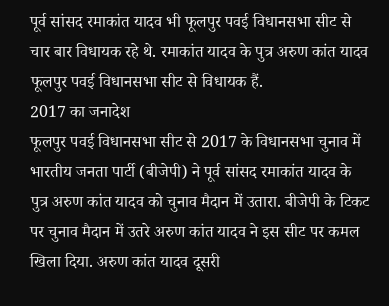पूर्व सांसद रमाकांत यादव भी फूलपुर पवई विधानसभा सीट से चार बार विधायक रहे थे. रमाकांत यादव के पुत्र अरुण कांत यादव फूलपुर पवई विधानसभा सीट से विधायक हैं.
2017 का जनादेश
फूलपुर पवई विधानसभा सीट से 2017 के विधानसभा चुनाव में भारतीय जनता पार्टी (बीजेपी) ने पूर्व सांसद रमाकांत यादव के पुत्र अरुण कांत यादव को चुनाव मैदान में उतारा. बीजेपी के टिकट पर चुनाव मैदान में उतरे अरुण कांत यादव ने इस सीट पर कमल खिला दिया. अरुण कांत यादव दूसरी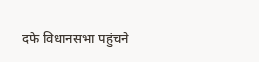दफे विधानसभा पहुंचने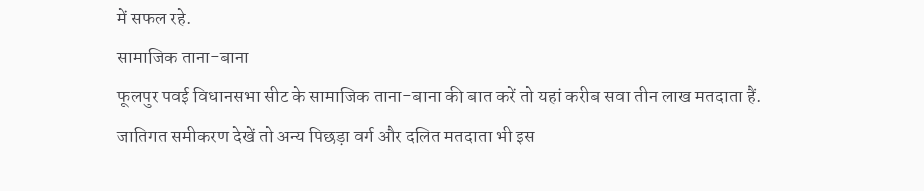में सफल रहे.
सामाजिक ताना-बाना
फूलपुर पवई विधानसभा सीट के सामाजिक ताना-बाना की बात करें तो यहां करीब सवा तीन लाख मतदाता हैं. जातिगत समीकरण देखें तो अन्य पिछड़ा वर्ग और दलित मतदाता भी इस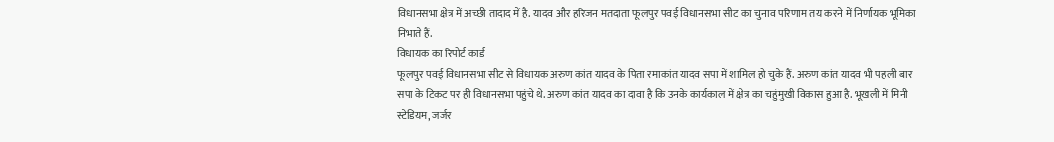विधानसभा क्षेत्र में अच्छी तादाद में है. यादव और हरिजन मतदाता फूलपुर पवई विधानसभा सीट का चुनाव परिणाम तय करने में निर्णायक भूमिका निभाते हैं.
विधायक का रिपोर्ट कार्ड
फूलपुर पवई विधानसभा सीट से विधायक अरुण कांत यादव के पिता रमाकांत यादव सपा में शामिल हो चुके हैं. अरुण कांत यादव भी पहली बार सपा के टिकट पर ही विधानसभा पहुंचे थे. अरुण कांत यादव का दावा है कि उनके कार्यकाल में क्षेत्र का चहुंमुखी विकास हुआ है. भूखली में मिनी स्टेडियम, जर्जर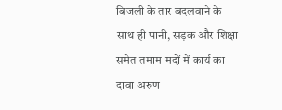बिजली के तार बदलवाने के साथ ही पानी, सड़क और शिक्षा समेत तमाम मदों में कार्य का दावा अरुण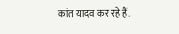कांत यादव कर रहे हैं.